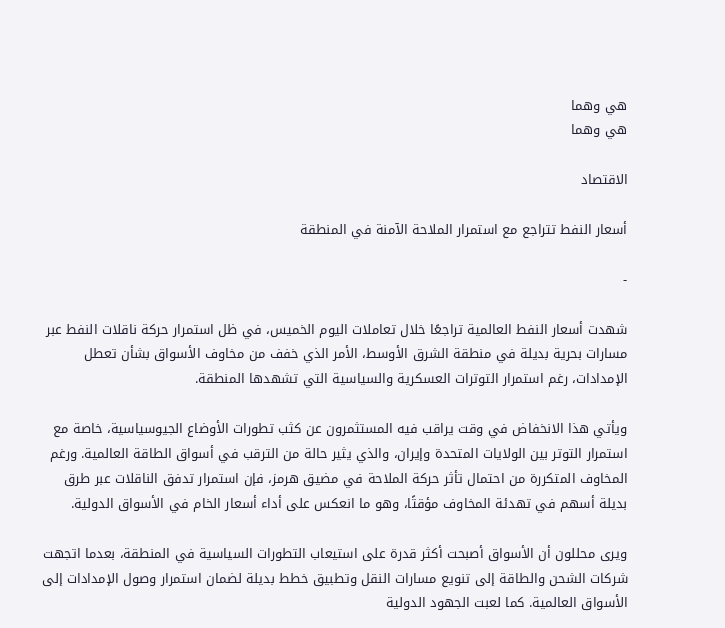هي وهما
هي وهما

الاقتصاد

أسعار النفط تتراجع مع استمرار الملاحة الآمنة في المنطقة

-

شهدت أسعار النفط العالمية تراجعًا خلال تعاملات اليوم الخميس، في ظل استمرار حركة ناقلات النفط عبر مسارات بحرية بديلة في منطقة الشرق الأوسط، الأمر الذي خفف من مخاوف الأسواق بشأن تعطل الإمدادات، رغم استمرار التوترات العسكرية والسياسية التي تشهدها المنطقة.

ويأتي هذا الانخفاض في وقت يراقب فيه المستثمرون عن كثب تطورات الأوضاع الجيوسياسية، خاصة مع استمرار التوتر بين الولايات المتحدة وإيران، والذي يثير حالة من الترقب في أسواق الطاقة العالمية. ورغم المخاوف المتكررة من احتمال تأثر حركة الملاحة في مضيق هرمز، فإن استمرار تدفق الناقلات عبر طرق بديلة أسهم في تهدئة المخاوف مؤقتًا، وهو ما انعكس على أداء أسعار الخام في الأسواق الدولية.

ويرى محللون أن الأسواق أصبحت أكثر قدرة على استيعاب التطورات السياسية في المنطقة، بعدما اتجهت شركات الشحن والطاقة إلى تنويع مسارات النقل وتطبيق خطط بديلة لضمان استمرار وصول الإمدادات إلى الأسواق العالمية. كما لعبت الجهود الدولية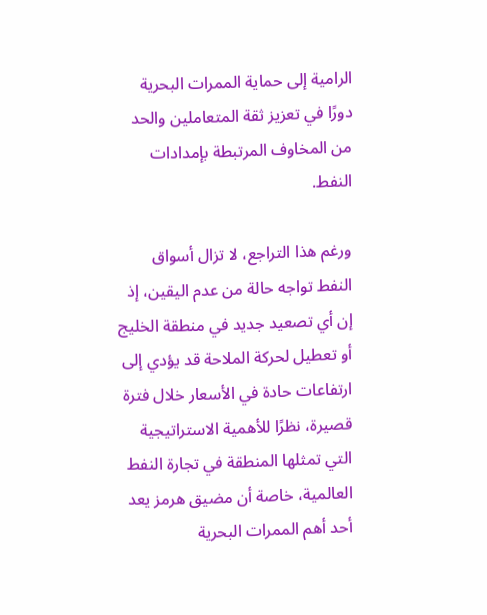الرامية إلى حماية الممرات البحرية دورًا في تعزيز ثقة المتعاملين والحد من المخاوف المرتبطة بإمدادات النفط.

ورغم هذا التراجع، لا تزال أسواق النفط تواجه حالة من عدم اليقين، إذ إن أي تصعيد جديد في منطقة الخليج أو تعطيل لحركة الملاحة قد يؤدي إلى ارتفاعات حادة في الأسعار خلال فترة قصيرة، نظرًا للأهمية الاستراتيجية التي تمثلها المنطقة في تجارة النفط العالمية، خاصة أن مضيق هرمز يعد أحد أهم الممرات البحرية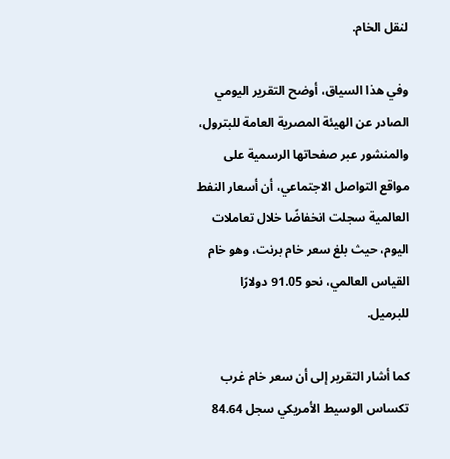لنقل الخام.

وفي هذا السياق، أوضح التقرير اليومي الصادر عن الهيئة المصرية العامة للبترول، والمنشور عبر صفحاتها الرسمية على مواقع التواصل الاجتماعي، أن أسعار النفط العالمية سجلت انخفاضًا خلال تعاملات اليوم، حيث بلغ سعر خام برنت، وهو خام القياس العالمي، نحو 91.05 دولارًا للبرميل.

كما أشار التقرير إلى أن سعر خام غرب تكساس الوسيط الأمريكي سجل 84.64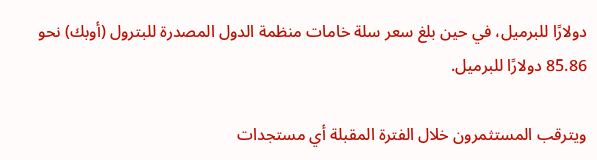دولارًا للبرميل، في حين بلغ سعر سلة خامات منظمة الدول المصدرة للبترول (أوبك) نحو 85.86 دولارًا للبرميل.

ويترقب المستثمرون خلال الفترة المقبلة أي مستجدات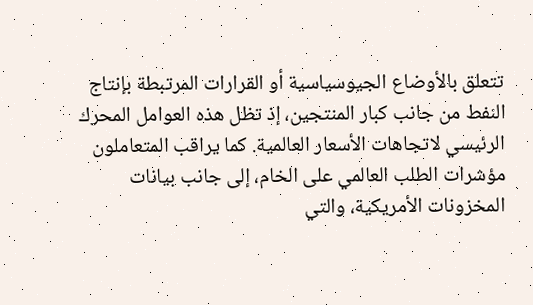تتعلق بالأوضاع الجيوسياسية أو القرارات المرتبطة بإنتاج النفط من جانب كبار المنتجين، إذ تظل هذه العوامل المحرك الرئيسي لاتجاهات الأسعار العالمية. كما يراقب المتعاملون مؤشرات الطلب العالمي على الخام، إلى جانب بيانات المخزونات الأمريكية، والتي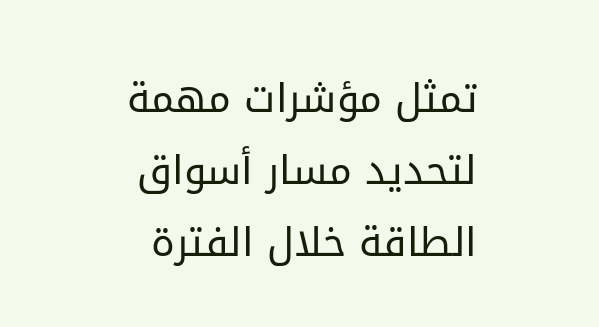تمثل مؤشرات مهمة لتحديد مسار أسواق الطاقة خلال الفترة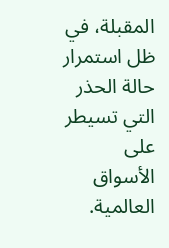المقبلة، في ظل استمرار حالة الحذر التي تسيطر على الأسواق العالمية.